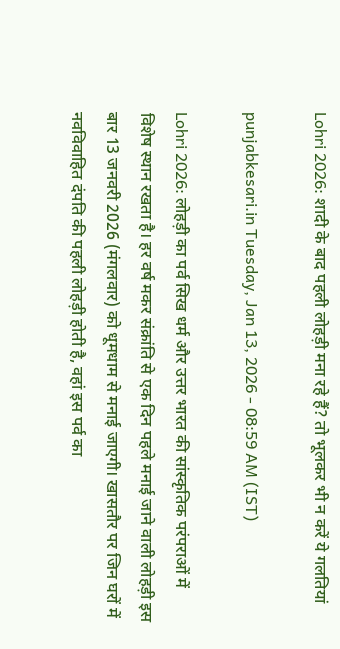Lohri 2026: शादी के बाद पहली लोहड़ी मना रहे हैं? तो भूलकर भी न करें ये गलतियां

punjabkesari.in Tuesday, Jan 13, 2026 - 08:59 AM (IST)

Lohri 2026: लोहड़ी का पर्व सिख धर्म और उत्तर भारत की सांस्कृतिक परंपराओं में विशेष स्थान रखता है। हर वर्ष मकर संक्रांति से एक दिन पहले मनाई जाने वाली लोहड़ी इस बार 13 जनवरी 2026 (मंगलवार) को धूमधाम से मनाई जाएगी। खासतौर पर जिन घरों में नवविवाहित दंपति की पहली लोहड़ी होती है, वहां इस पर्व का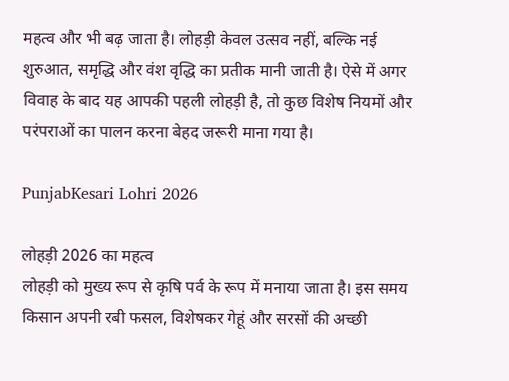महत्व और भी बढ़ जाता है। लोहड़ी केवल उत्सव नहीं, बल्कि नई शुरुआत, समृद्धि और वंश वृद्धि का प्रतीक मानी जाती है। ऐसे में अगर विवाह के बाद यह आपकी पहली लोहड़ी है, तो कुछ विशेष नियमों और परंपराओं का पालन करना बेहद जरूरी माना गया है।

PunjabKesari Lohri 2026

लोहड़ी 2026 का महत्व
लोहड़ी को मुख्य रूप से कृषि पर्व के रूप में मनाया जाता है। इस समय किसान अपनी रबी फसल, विशेषकर गेहूं और सरसों की अच्छी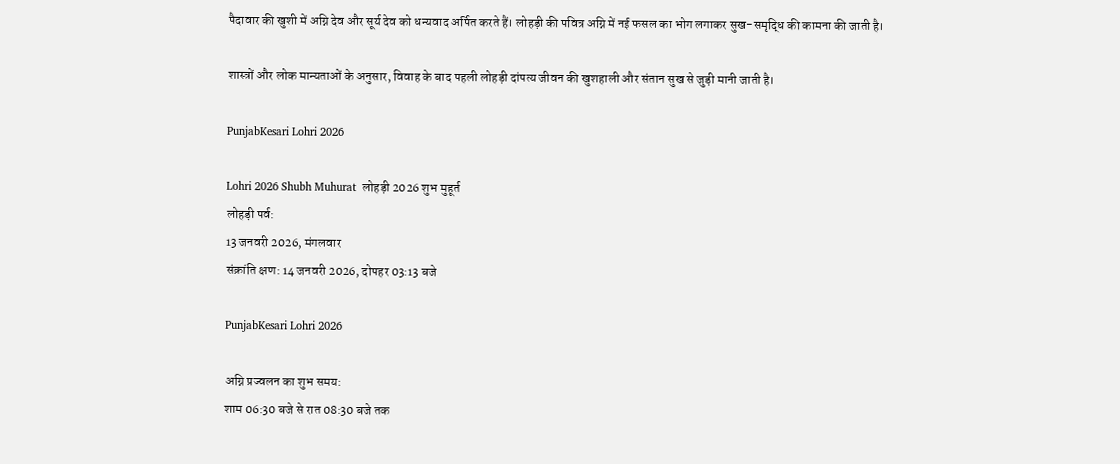पैदावार की खुशी में अग्नि देव और सूर्य देव को धन्यवाद अर्पित करते हैं। लोहड़ी की पवित्र अग्नि में नई फसल का भोग लगाकर सुख-समृद्धि की कामना की जाती है।

शास्त्रों और लोक मान्यताओं के अनुसार, विवाह के बाद पहली लोहड़ी दांपत्य जीवन की खुशहाली और संतान सुख से जुड़ी मानी जाती है।

PunjabKesari Lohri 2026

Lohri 2026 Shubh Muhurat  लोहड़ी 2026 शुभ मुहूर्त
लोहड़ी पर्व:
13 जनवरी 2026, मंगलवार
संक्रांति क्षण: 14 जनवरी 2026, दोपहर 03:13 बजे

PunjabKesari Lohri 2026

अग्नि प्रज्वलन का शुभ समय:
शाम 06:30 बजे से रात 08:30 बजे तक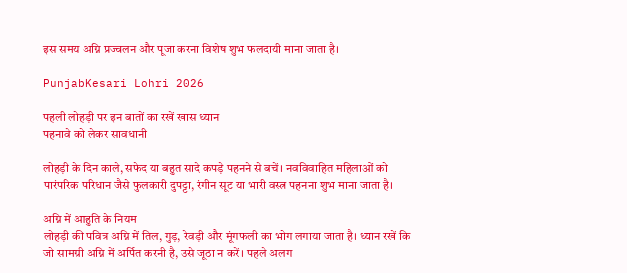इस समय अग्नि प्रज्वलन और पूजा करना विशेष शुभ फलदायी माना जाता है।

PunjabKesari Lohri 2026

पहली लोहड़ी पर इन बातों का रखें खास ध्यान
पहनावे को लेकर सावधानी

लोहड़ी के दिन काले, सफेद या बहुत सादे कपड़े पहनने से बचें। नवविवाहित महिलाओं को पारंपरिक परिधान जैसे फुलकारी दुपट्टा, रंगीन सूट या भारी वस्त्र पहनना शुभ माना जाता है।

अग्नि में आहुति के नियम
लोहड़ी की पवित्र अग्नि में तिल, गुड़, रेवड़ी और मूंगफली का भोग लगाया जाता है। ध्यान रखें कि जो सामग्री अग्नि में अर्पित करनी है, उसे जूठा न करें। पहले अलग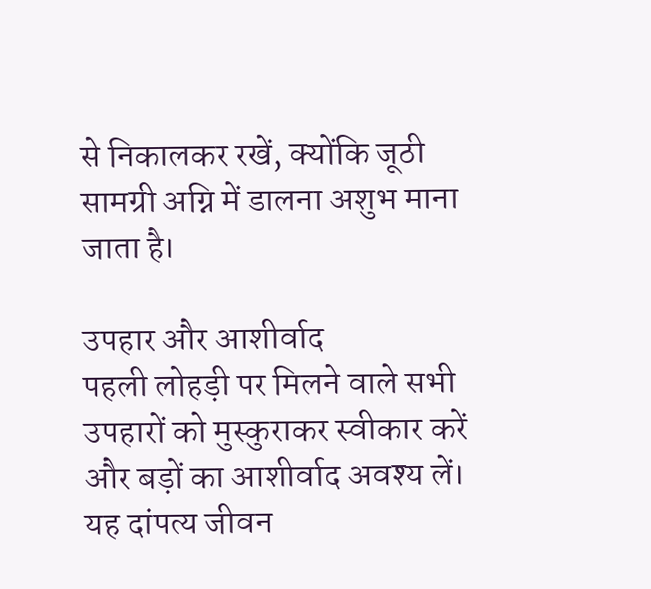से निकालकर रखें, क्योंकि जूठी सामग्री अग्नि में डालना अशुभ माना जाता है।

उपहार और आशीर्वाद
पहली लोहड़ी पर मिलने वाले सभी उपहारों को मुस्कुराकर स्वीकार करें और बड़ों का आशीर्वाद अवश्य लें। यह दांपत्य जीवन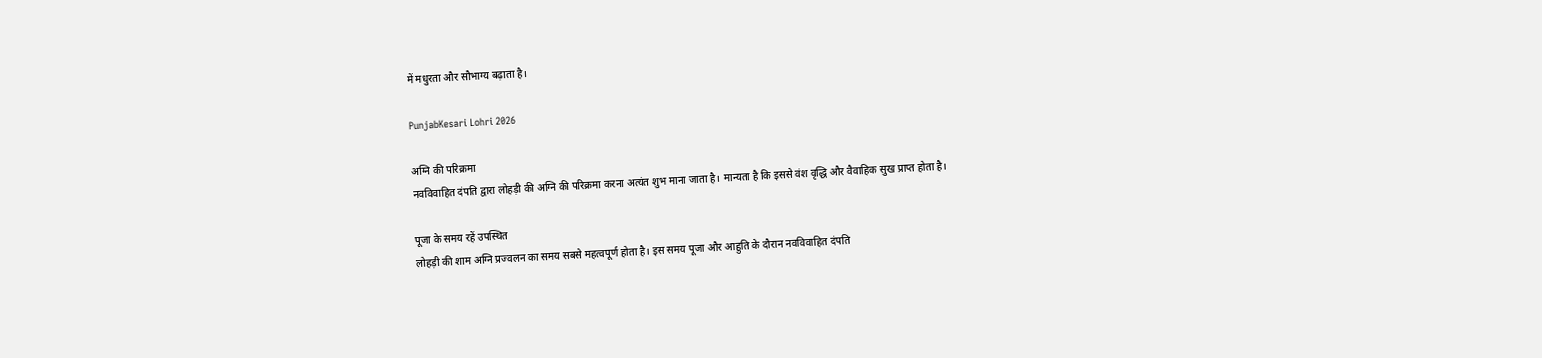में मधुरता और सौभाग्य बढ़ाता है।

PunjabKesari Lohri 2026

अग्नि की परिक्रमा
नवविवाहित दंपति द्वारा लोहड़ी की अग्नि की परिक्रमा करना अत्यंत शुभ माना जाता है। मान्यता है कि इससे वंश वृद्धि और वैवाहिक सुख प्राप्त होता है।

पूजा के समय रहें उपस्थित
लोहड़ी की शाम अग्नि प्रज्वलन का समय सबसे महत्वपूर्ण होता है। इस समय पूजा और आहुति के दौरान नवविवाहित दंपति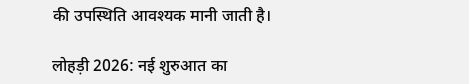की उपस्थिति आवश्यक मानी जाती है।

लोहड़ी 2026: नई शुरुआत का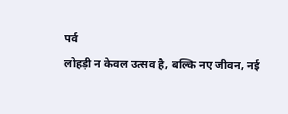पर्व
लोहड़ी न केवल उत्सव है, बल्कि नए जीवन, नई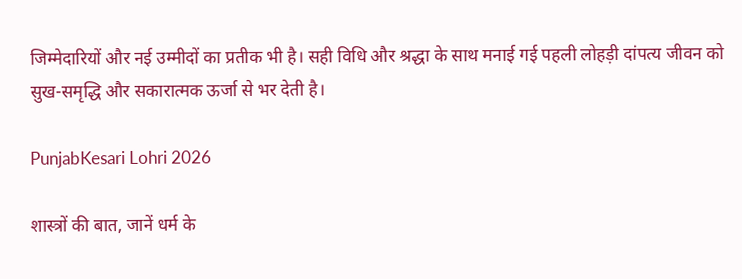जिम्मेदारियों और नई उम्मीदों का प्रतीक भी है। सही विधि और श्रद्धा के साथ मनाई गई पहली लोहड़ी दांपत्य जीवन को सुख-समृद्धि और सकारात्मक ऊर्जा से भर देती है।

PunjabKesari Lohri 2026

शास्त्रों की बात, जानें धर्म के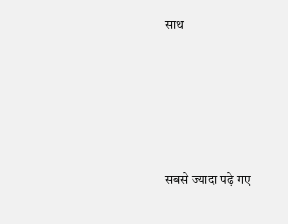साथ







सबसे ज्यादा पढ़े गए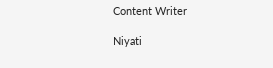Content Writer

Niyati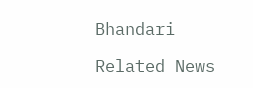Bhandari

Related News